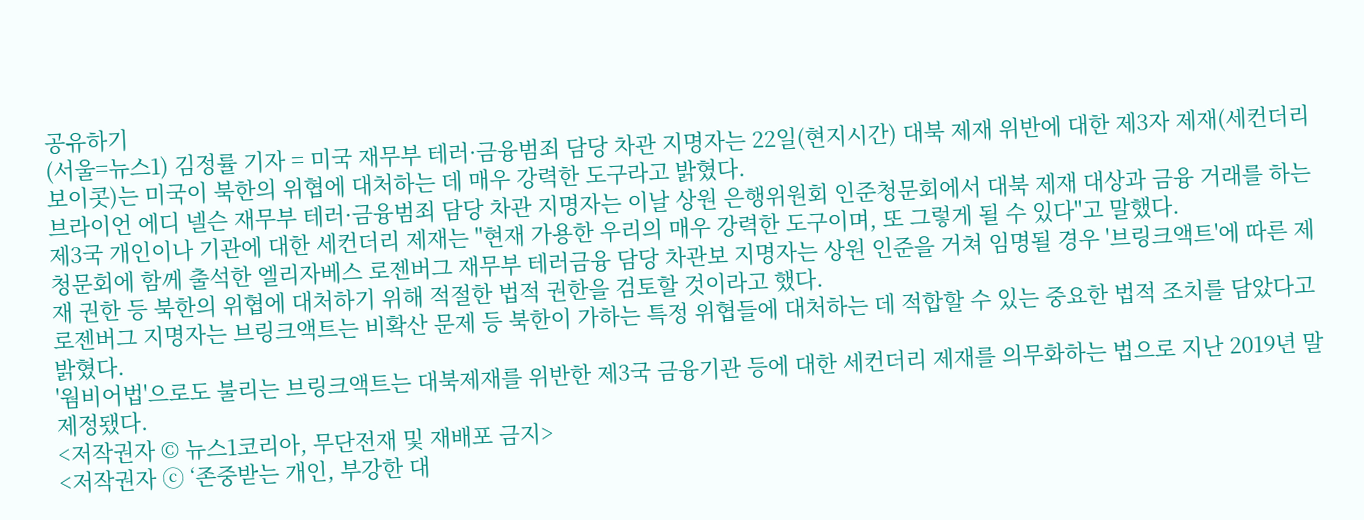공유하기
(서울=뉴스1) 김정률 기자 = 미국 재무부 테러·금융범죄 담당 차관 지명자는 22일(현지시간) 대북 제재 위반에 대한 제3자 제재(세컨더리보이콧)는 미국이 북한의 위협에 대처하는 데 매우 강력한 도구라고 밝혔다.
브라이언 에디 넬슨 재무부 테러·금융범죄 담당 차관 지명자는 이날 상원 은행위원회 인준청문회에서 대북 제재 대상과 금융 거래를 하는 제3국 개인이나 기관에 대한 세컨더리 제재는 "현재 가용한 우리의 매우 강력한 도구이며, 또 그렇게 될 수 있다"고 말했다.
청문회에 함께 출석한 엘리자베스 로젠버그 재무부 테러금융 담당 차관보 지명자는 상원 인준을 거쳐 임명될 경우 '브링크액트'에 따른 제재 권한 등 북한의 위협에 대처하기 위해 적절한 법적 권한을 검토할 것이라고 했다.
로젠버그 지명자는 브링크액트는 비확산 문제 등 북한이 가하는 특정 위협들에 대처하는 데 적합할 수 있는 중요한 법적 조치를 담았다고 밝혔다.
'웜비어법'으로도 불리는 브링크액트는 대북제재를 위반한 제3국 금융기관 등에 대한 세컨더리 제재를 의무화하는 법으로 지난 2019년 말 제정됐다.
<저작권자 © 뉴스1코리아, 무단전재 및 재배포 금지>
<저작권자 ⓒ ‘존중받는 개인, 부강한 대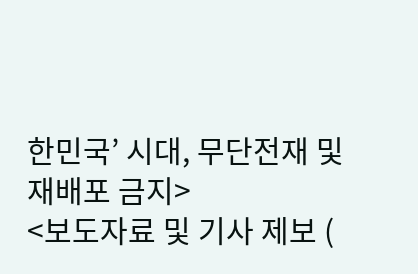한민국’ 시대, 무단전재 및 재배포 금지>
<보도자료 및 기사 제보 (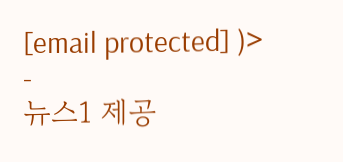[email protected] )>
-
뉴스1 제공